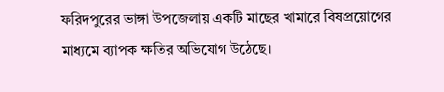ফরিদপুরের ভাঙ্গা উপজেলায় একটি মাছের খামারে বিষপ্রয়োগের মাধ্যমে ব্যাপক ক্ষতির অভিযোগ উঠেছে।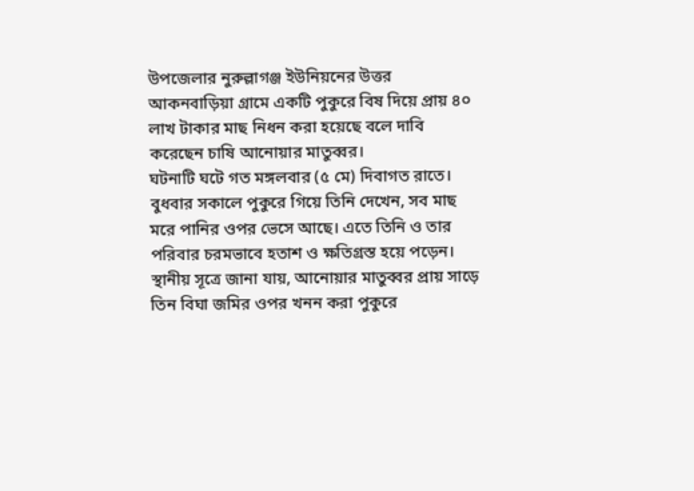উপজেলার নুরুল্লাগঞ্জ ইউনিয়নের উত্তর আকনবাড়িয়া গ্রামে একটি পুকুরে বিষ দিয়ে প্রায় ৪০ লাখ টাকার মাছ নিধন করা হয়েছে বলে দাবি করেছেন চাষি আনোয়ার মাতুব্বর।
ঘটনাটি ঘটে গত মঙ্গলবার (৫ মে) দিবাগত রাতে। বুধবার সকালে পুকুরে গিয়ে তিনি দেখেন, সব মাছ মরে পানির ওপর ভেসে আছে। এতে তিনি ও তার পরিবার চরমভাবে হতাশ ও ক্ষতিগ্রস্ত হয়ে পড়েন।
স্থানীয় সূত্রে জানা যায়, আনোয়ার মাতুব্বর প্রায় সাড়ে তিন বিঘা জমির ওপর খনন করা পুকুরে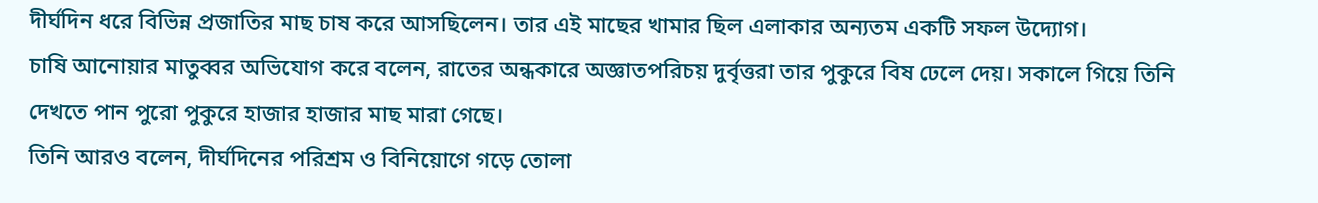দীর্ঘদিন ধরে বিভিন্ন প্রজাতির মাছ চাষ করে আসছিলেন। তার এই মাছের খামার ছিল এলাকার অন্যতম একটি সফল উদ্যোগ।
চাষি আনোয়ার মাতুব্বর অভিযোগ করে বলেন, রাতের অন্ধকারে অজ্ঞাতপরিচয় দুর্বৃত্তরা তার পুকুরে বিষ ঢেলে দেয়। সকালে গিয়ে তিনি দেখতে পান পুরো পুকুরে হাজার হাজার মাছ মারা গেছে।
তিনি আরও বলেন, দীর্ঘদিনের পরিশ্রম ও বিনিয়োগে গড়ে তোলা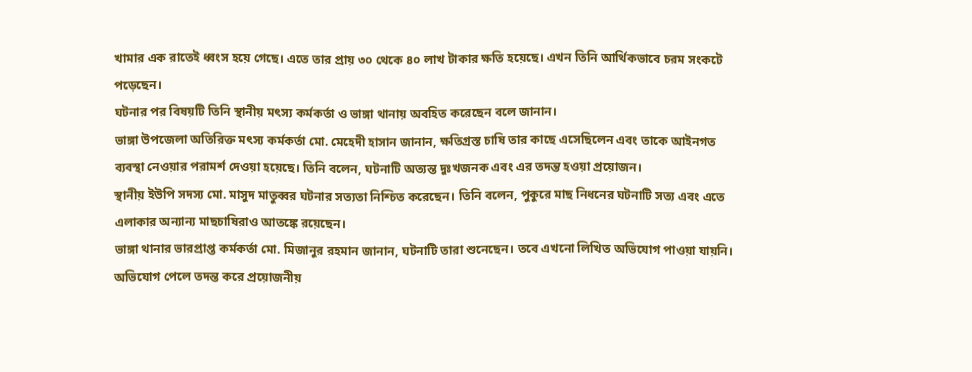খামার এক রাতেই ধ্বংস হয়ে গেছে। এতে তার প্রায় ৩০ থেকে ৪০ লাখ টাকার ক্ষতি হয়েছে। এখন তিনি আর্থিকভাবে চরম সংকটে পড়েছেন।
ঘটনার পর বিষয়টি তিনি স্থানীয় মৎস্য কর্মকর্তা ও ভাঙ্গা থানায় অবহিত করেছেন বলে জানান।
ভাঙ্গা উপজেলা অতিরিক্ত মৎস্য কর্মকর্তা মো. মেহেদী হাসান জানান, ক্ষতিগ্রস্ত চাষি তার কাছে এসেছিলেন এবং তাকে আইনগত ব্যবস্থা নেওয়ার পরামর্শ দেওয়া হয়েছে। তিনি বলেন, ঘটনাটি অত্যন্ত দুঃখজনক এবং এর তদন্ত হওয়া প্রয়োজন।
স্থানীয় ইউপি সদস্য মো. মাসুদ মাতুব্বর ঘটনার সত্যতা নিশ্চিত করেছেন। তিনি বলেন, পুকুরে মাছ নিধনের ঘটনাটি সত্য এবং এতে এলাকার অন্যান্য মাছচাষিরাও আতঙ্কে রয়েছেন।
ভাঙ্গা থানার ভারপ্রাপ্ত কর্মকর্তা মো. মিজানুর রহমান জানান, ঘটনাটি তারা শুনেছেন। তবে এখনো লিখিত অভিযোগ পাওয়া যায়নি। অভিযোগ পেলে তদন্ত করে প্রয়োজনীয়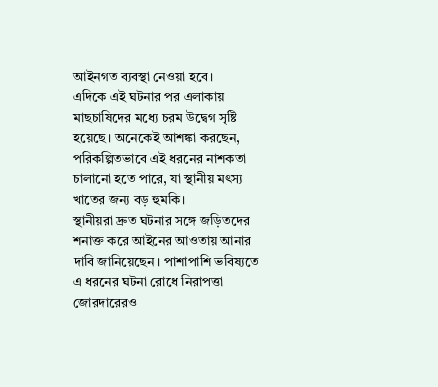আইনগত ব্যবস্থা নেওয়া হবে।
এদিকে এই ঘটনার পর এলাকায় মাছচাষিদের মধ্যে চরম উদ্বেগ সৃষ্টি হয়েছে। অনেকেই আশঙ্কা করছেন, পরিকল্পিতভাবে এই ধরনের নাশকতা চালানো হতে পারে, যা স্থানীয় মৎস্য খাতের জন্য বড় হুমকি।
স্থানীয়রা দ্রুত ঘটনার সঙ্গে জড়িতদের শনাক্ত করে আইনের আওতায় আনার দাবি জানিয়েছেন। পাশাপাশি ভবিষ্যতে এ ধরনের ঘটনা রোধে নিরাপত্তা জোরদারেরও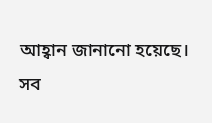আহ্বান জানানো হয়েছে।
সব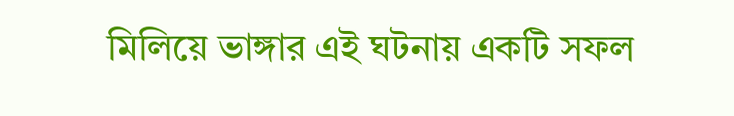মিলিয়ে ভাঙ্গার এই ঘটনায় একটি সফল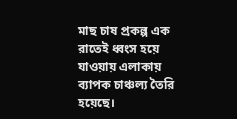মাছ চাষ প্রকল্প এক রাতেই ধ্বংস হয়ে যাওয়ায় এলাকায় ব্যাপক চাঞ্চল্য তৈরি হয়েছে।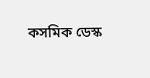কসমিক ডেস্ক